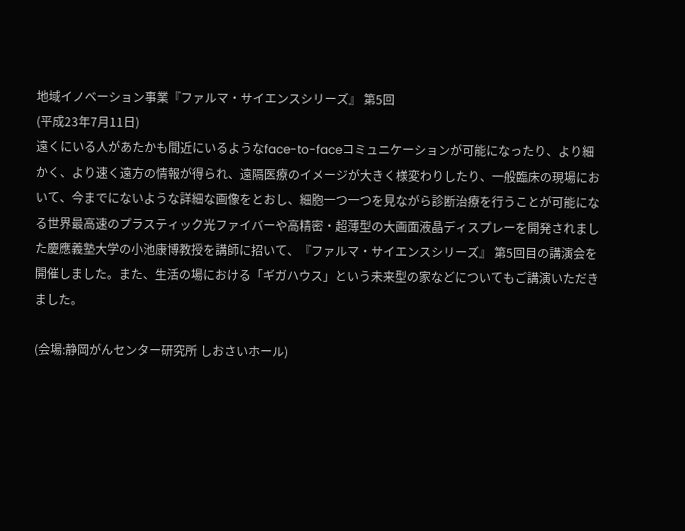地域イノベーション事業『ファルマ・サイエンスシリーズ』 第5回
(平成23年7月11日)
遠くにいる人があたかも間近にいるようなface-to-faceコミュニケーションが可能になったり、より細かく、より速く遠方の情報が得られ、遠隔医療のイメージが大きく様変わりしたり、一般臨床の現場において、今までにないような詳細な画像をとおし、細胞一つ一つを見ながら診断治療を行うことが可能になる世界最高速のプラスティック光ファイバーや高精密・超薄型の大画面液晶ディスプレーを開発されました慶應義塾大学の小池康博教授を講師に招いて、『ファルマ・サイエンスシリーズ』 第5回目の講演会を開催しました。また、生活の場における「ギガハウス」という未来型の家などについてもご講演いただきました。

(会場:静岡がんセンター研究所 しおさいホール)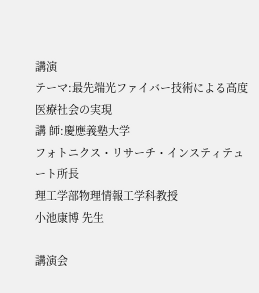講演
テーマ:最先端光ファイバー技術による高度医療社会の実現
講 師:慶應義塾大学
フォトニクス・リサーチ・インスティテュート所長
理工学部物理情報工学科教授
小池康博 先生

講演会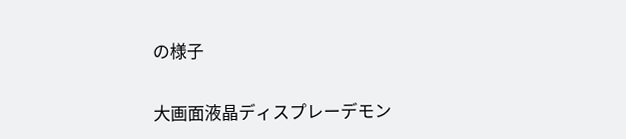の様子

大画面液晶ディスプレーデモン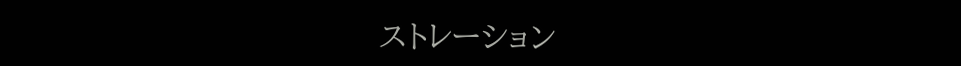ストレーション